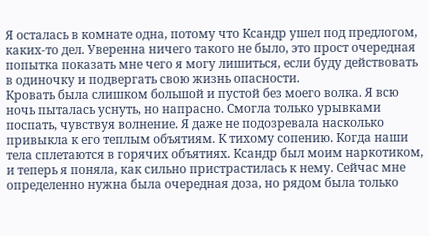Я осталась в комнате одна, потому что Ксандр ушел под предлогом, каких-то дел. Уверенна ничего такого не было, это прост очередная попытка показать мне чего я могу лишиться, если буду действовать в одиночку и подвергать свою жизнь опасности.
Кровать была слишком большой и пустой без моего волка. Я всю ночь пыталась уснуть, но напрасно. Смогла только урывками поспать, чувствуя волнение. Я даже не подозревала насколько привыкла к его теплым объятиям. К тихому сопению. Когда наши тела сплетаются в горячих объятиях. Ксандр был моим наркотиком, и теперь я поняла, как сильно пристрастилась к нему. Сейчас мне определенно нужна была очередная доза, но рядом была только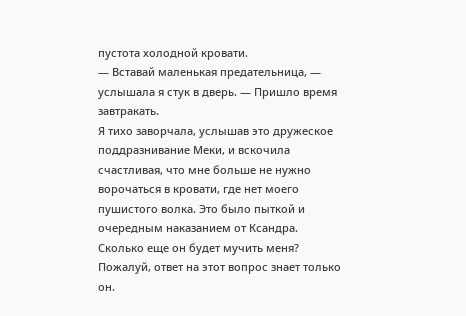пустота холодной кровати.
— Вставай маленькая предательница, — услышала я стук в дверь. — Пришло время завтракать.
Я тихо заворчала, услышав это дружеское поддразнивание Меки, и вскочила счастливая, что мне больше не нужно ворочаться в кровати, где нет моего пушистого волка. Это было пыткой и очередным наказанием от Ксандра. Сколько еще он будет мучить меня? Пожалуй, ответ на этот вопрос знает только он.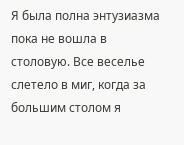Я была полна энтузиазма пока не вошла в столовую. Все веселье слетело в миг, когда за большим столом я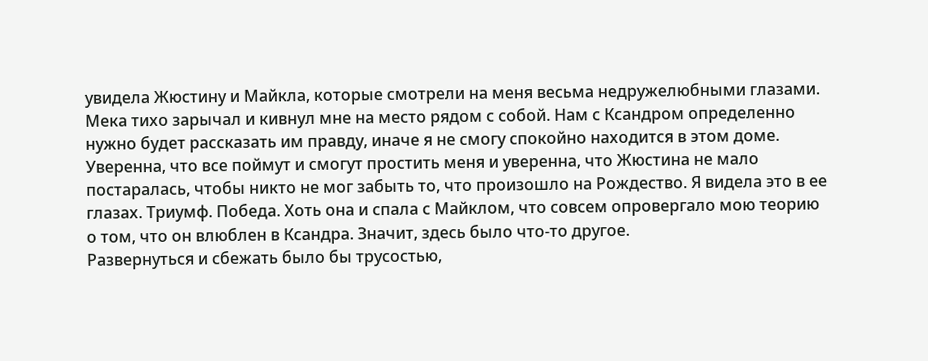увидела Жюстину и Майкла, которые смотрели на меня весьма недружелюбными глазами. Мека тихо зарычал и кивнул мне на место рядом с собой. Нам с Ксандром определенно нужно будет рассказать им правду, иначе я не смогу спокойно находится в этом доме. Уверенна, что все поймут и смогут простить меня и уверенна, что Жюстина не мало постаралась, чтобы никто не мог забыть то, что произошло на Рождество. Я видела это в ее глазах. Триумф. Победа. Хоть она и спала с Майклом, что совсем опровергало мою теорию о том, что он влюблен в Ксандра. Значит, здесь было что-то другое.
Развернуться и сбежать было бы трусостью,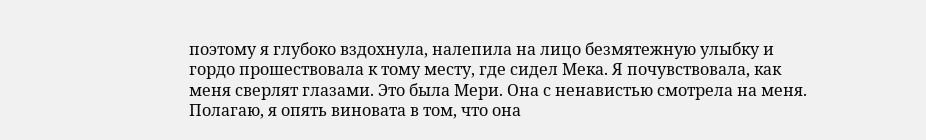поэтому я глубоко вздохнула, налепила на лицо безмятежную улыбку и гордо прошествовала к тому месту, где сидел Мека. Я почувствовала, как меня сверлят глазами. Это была Мери. Она с ненавистью смотрела на меня. Полагаю, я опять виновата в том, что она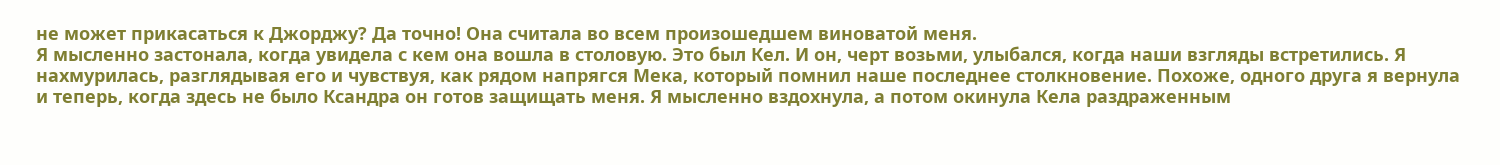не может прикасаться к Джорджу? Да точно! Она считала во всем произошедшем виноватой меня.
Я мысленно застонала, когда увидела с кем она вошла в столовую. Это был Кел. И он, черт возьми, улыбался, когда наши взгляды встретились. Я нахмурилась, разглядывая его и чувствуя, как рядом напрягся Мека, который помнил наше последнее столкновение. Похоже, одного друга я вернула и теперь, когда здесь не было Ксандра он готов защищать меня. Я мысленно вздохнула, а потом окинула Кела раздраженным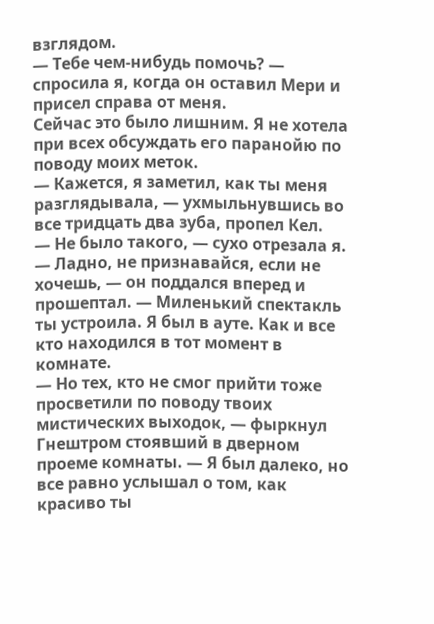взглядом.
— Тебе чем-нибудь помочь? — спросила я, когда он оставил Мери и присел справа от меня.
Сейчас это было лишним. Я не хотела при всех обсуждать его паранойю по поводу моих меток.
— Кажется, я заметил, как ты меня разглядывала, — ухмыльнувшись во все тридцать два зуба, пропел Кел.
— Не было такого, — сухо отрезала я.
— Ладно, не признавайся, если не хочешь, — он поддался вперед и прошептал. — Миленький спектакль ты устроила. Я был в ауте. Как и все кто находился в тот момент в комнате.
— Но тех, кто не смог прийти тоже просветили по поводу твоих мистических выходок, — фыркнул Гнештром стоявший в дверном проеме комнаты. — Я был далеко, но все равно услышал о том, как красиво ты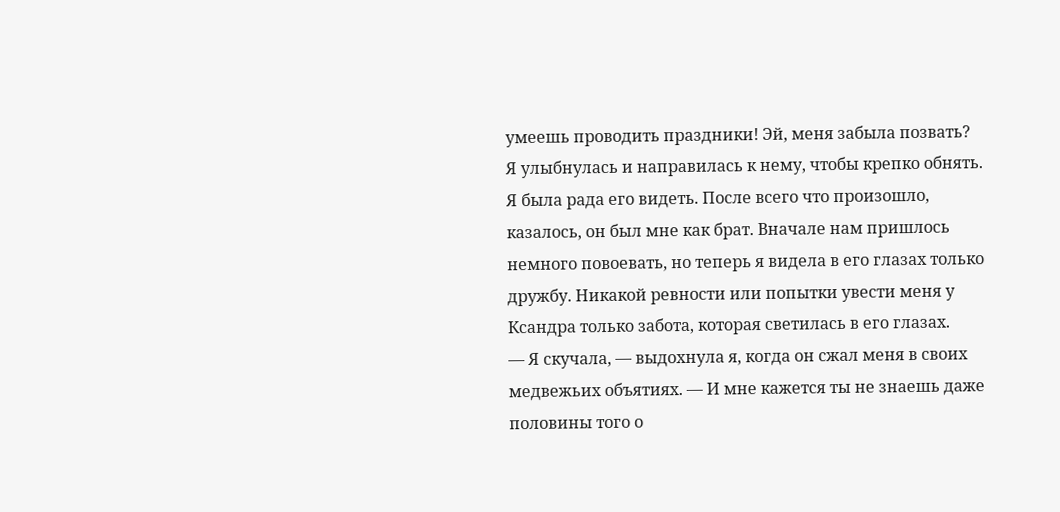умеешь проводить праздники! Эй, меня забыла позвать?
Я улыбнулась и направилась к нему, чтобы крепко обнять. Я была рада его видеть. После всего что произошло, казалось, он был мне как брат. Вначале нам пришлось немного повоевать, но теперь я видела в его глазах только дружбу. Никакой ревности или попытки увести меня у Ксандра только забота, которая светилась в его глазах.
— Я скучала, — выдохнула я, когда он сжал меня в своих медвежьих объятиях. — И мне кажется ты не знаешь даже половины того о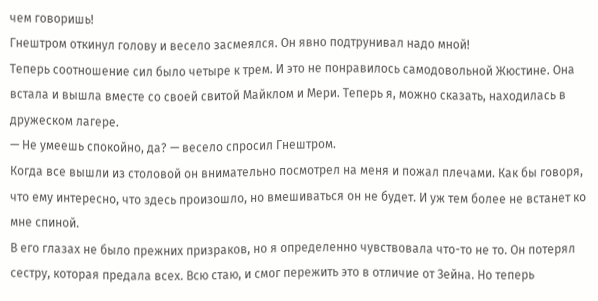чем говоришь!
Гнештром откинул голову и весело засмеялся. Он явно подтрунивал надо мной!
Теперь соотношение сил было четыре к трем. И это не понравилось самодовольной Жюстине. Она встала и вышла вместе со своей свитой Майклом и Мери. Теперь я, можно сказать, находилась в дружеском лагере.
— Не умеешь спокойно, да? — весело спросил Гнештром.
Когда все вышли из столовой он внимательно посмотрел на меня и пожал плечами. Как бы говоря, что ему интересно, что здесь произошло, но вмешиваться он не будет. И уж тем более не встанет ко мне спиной.
В его глазах не было прежних призраков, но я определенно чувствовала что-то не то. Он потерял сестру, которая предала всех. Всю стаю, и смог пережить это в отличие от Зейна. Но теперь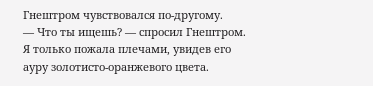Гнештром чувствовался по-другому.
— Что ты ищешь? — спросил Гнештром.
Я только пожала плечами, увидев его ауру золотисто-оранжевого цвета.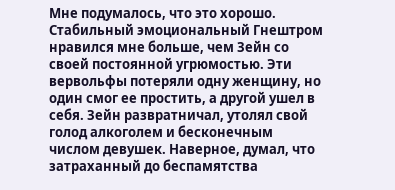Мне подумалось, что это хорошо. Стабильный эмоциональный Гнештром нравился мне больше, чем Зейн со своей постоянной угрюмостью. Эти вервольфы потеряли одну женщину, но один смог ее простить, а другой ушел в себя. Зейн развратничал, утолял свой голод алкоголем и бесконечным числом девушек. Наверное, думал, что затраханный до беспамятства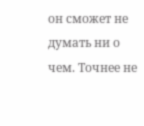он сможет не думать ни о чем. Точнее не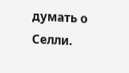думать о Селли.